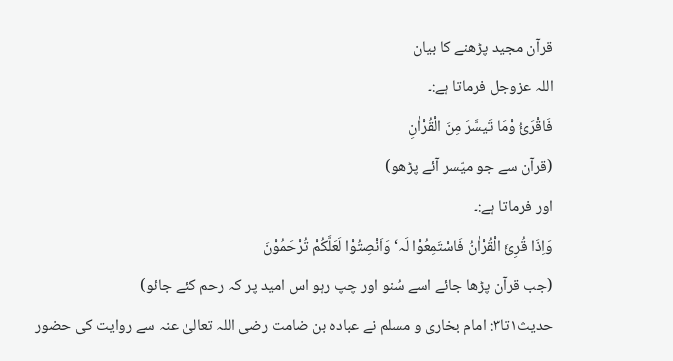قرآن مجید پڑھنے کا بیان
اللہ عزوجل فرماتا ہے:۔
فَاقْرَئُ وْمَا تَیسَّرَ مِنَ الْقُرْاٰنِ
(قرآن سے جو میّسر آئے پڑھو)
اور فرماتا ہے:۔
وَاِذَا قُرِیَٔ الْقُرْاٰنُ فَاسْتَمِعُوْا لَہ‘ وَاَنْصِتُوْا لَعَلَّکُمْ تُرْحَمُوْنَ
(جب قرآن پڑھا جائے اسے سُنو اور چپ رہو اس امید پر کہ رحم کئے جائو)
حدیث۱تا۳: امام بخاری و مسلم نے عبادہ بن ضامت رضی اللہ تعالیٰ عنہ سے روایت کی حضور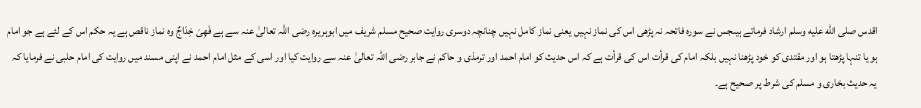اقدس صلى الله عليه وسلم ارشاد فرماتے ہیںجس نے سورہ فاتحہ نہ پڑھی اس کی نماز نہیں یعنی نماز کامل نہیں چنانچہ دوسری روایت صحیح مسلم شریف میں ابوہریرہ رضی اللہ تعالیٰ عنہ سے ہے فَھِیَ خِدَاجٌ وہ نماز ناقص ہے یہ حکم اس کے لئے ہے جو امام ہو یا تنہا پڑھتا ہو اور مقتدی کو خود پڑھنا نہیں بلکہ امام کی قرأت اس کی قرأت ہے کہ اس حدیث کو امام احمد اور ترمذی و حاکم نے جابر رضی اللہ تعالیٰ عنہ سے روایت کیا اور اسی کے مثل امام احمد نے اپنی مسند میں روایت کی امام حلبی نے فرمایا کہ یہ حدیث بخاری و مسلم کی شرط پر صحیح ہے۔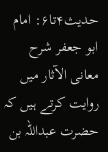حدیث۴تا۶: امام ابو جعفر شرح معانی الآثار میں روایت کرتے ہیں کہ حضرت عبداللہ بن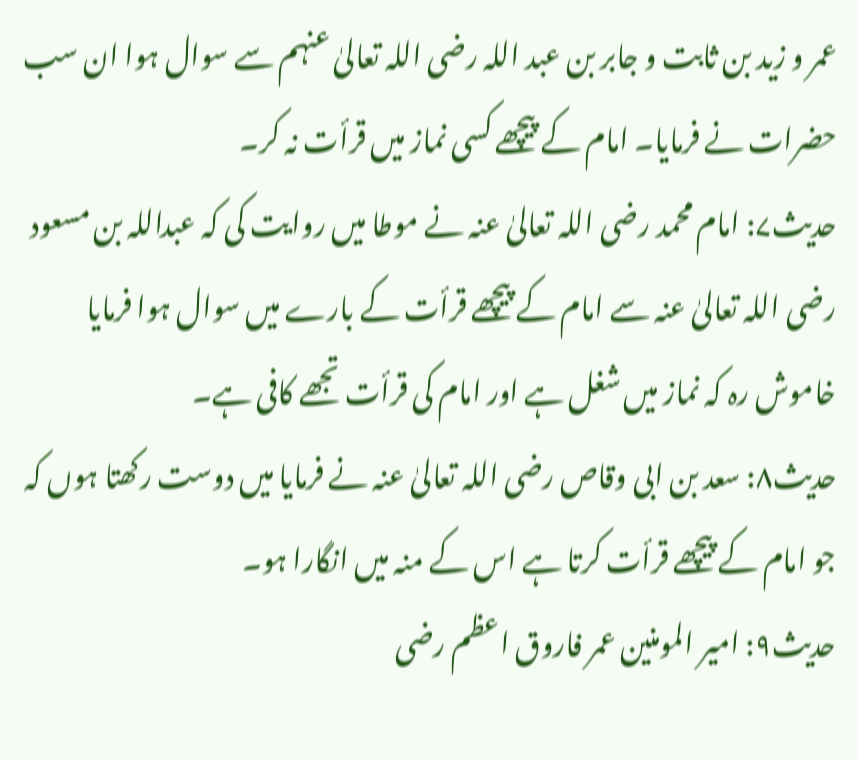عمر و زید بن ثابت و جابر بن عبد اللہ رضی اللہ تعالیٰ عنہم سے سوال ہوا ان سب حضرات نے فرمایا۔ امام کے پیچھے کسی نماز میں قرأت نہ کر۔
حدیث۷: امام محمد رضی اللہ تعالیٰ عنہ نے موطا میں روایت کی کہ عبداللہ بن مسعود رضی اللہ تعالیٰ عنہ سے امام کے پیچھے قرأت کے بارے میں سوال ہوا فرمایا خاموش رہ کہ نماز میں شغل ہے اور امام کی قرأت تجھے کافی ہے۔
حدیث۸: سعد بن ابی وقاص رضی اللہ تعالیٰ عنہ نے فرمایا میں دوست رکھتا ہوں کہ جو امام کے پیچھے قرأت کرتا ہے اس کے منہ میں انگارا ہو۔
حدیث۹: امیر المومنین عمر فاروق اعظم رضی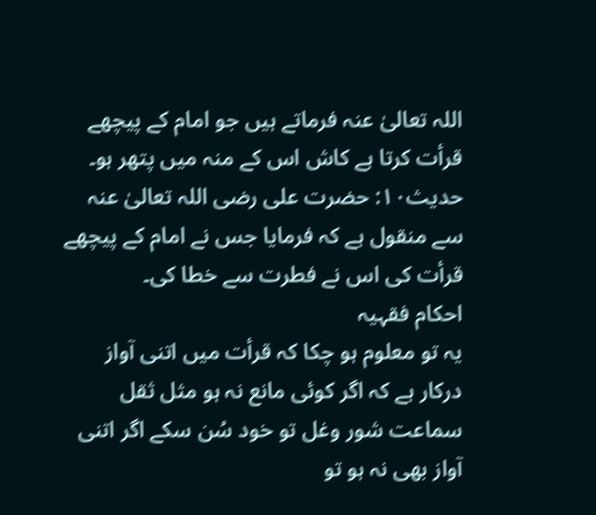اللہ تعالیٰ عنہ فرماتے ہیں جو امام کے پیچھے قرأت کرتا ہے کاش اس کے منہ میں پتھر ہو۔
حدیث۱۰: حضرت علی رضی اللہ تعالیٰ عنہ سے منقول ہے کہ فرمایا جس نے امام کے پیچھے قرأت کی اس نے فطرت سے خطا کی۔
احکام فقہیہ
یہ تو معلوم ہو چکا کہ قرأت میں اتنی آواز درکار ہے کہ اگر کوئی مانع نہ ہو مثل ثقل سماعت شور وغل تو خود سُن سکے اگر اتنی آواز بھی نہ ہو تو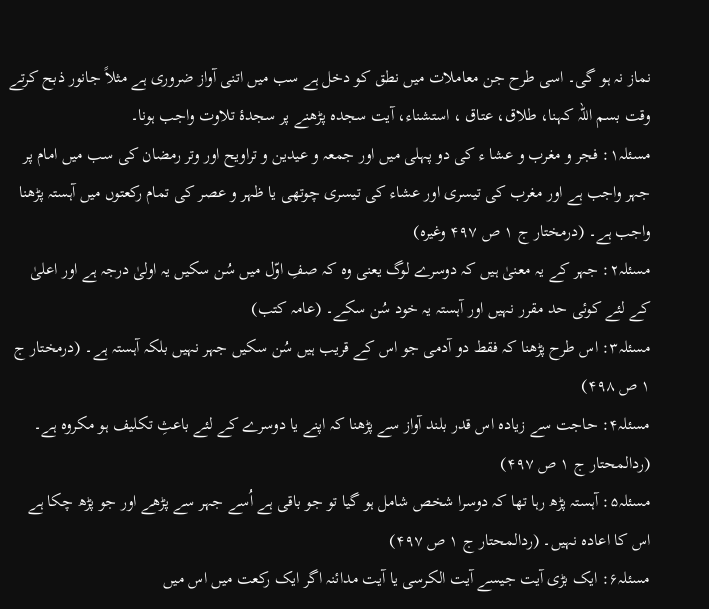نماز نہ ہو گی۔ اسی طرح جن معاملات میں نطق کو دخل ہے سب میں اتنی آواز ضروری ہے مثلاً جانور ذبح کرتے وقت بسم اللہ کہنا، طلاق، عتاق ، استشناء، آیت سجدہ پڑھنے پر سجدۂ تلاوت واجب ہونا۔
مسئلہ۱: فجر و مغرب و عشا ء کی دو پہلی میں اور جمعہ و عیدین و تراویح اور وتر رمضان کی سب میں امام پر جہر واجب ہے اور مغرب کی تیسری اور عشاء کی تیسری چوتھی یا ظہر و عصر کی تمام رکعتوں میں آہستہ پڑھنا واجب ہے۔ (درمختار ج ۱ ص ۴۹۷ وغیرہ)
مسئلہ۲: جہر کے یہ معنیٰ ہیں کہ دوسرے لوگ یعنی وہ کہ صفِ اوّل میں سُن سکیں یہ اولیٰ درجہ ہے اور اعلیٰ کے لئے کوئی حد مقرر نہیں اور آہستہ یہ خود سُن سکے۔ (عامہ کتب)
مسئلہ۳: اس طرح پڑھنا کہ فقط دو آدمی جو اس کے قریب ہیں سُن سکیں جہر نہیں بلکہ آہستہ ہے۔ (درمختار ج ۱ ص ۴۹۸)
مسئلہ۴: حاجت سے زیادہ اس قدر بلند آواز سے پڑھنا کہ اپنے یا دوسرے کے لئے باعثِ تکلیف ہو مکروہ ہے۔ (ردالمحتار ج ۱ ص ۴۹۷)
مسئلہ۵: آہستہ پڑھ رہا تھا کہ دوسرا شخص شامل ہو گیا تو جو باقی ہے اُسے جہر سے پڑھے اور جو پڑھ چکا ہے اس کا اعادہ نہیں۔ (ردالمحتار ج ۱ ص ۴۹۷)
مسئلہ۶: ایک بڑی آیت جیسے آیت الکرسی یا آیت مدائنہ اگر ایک رکعت میں اس میں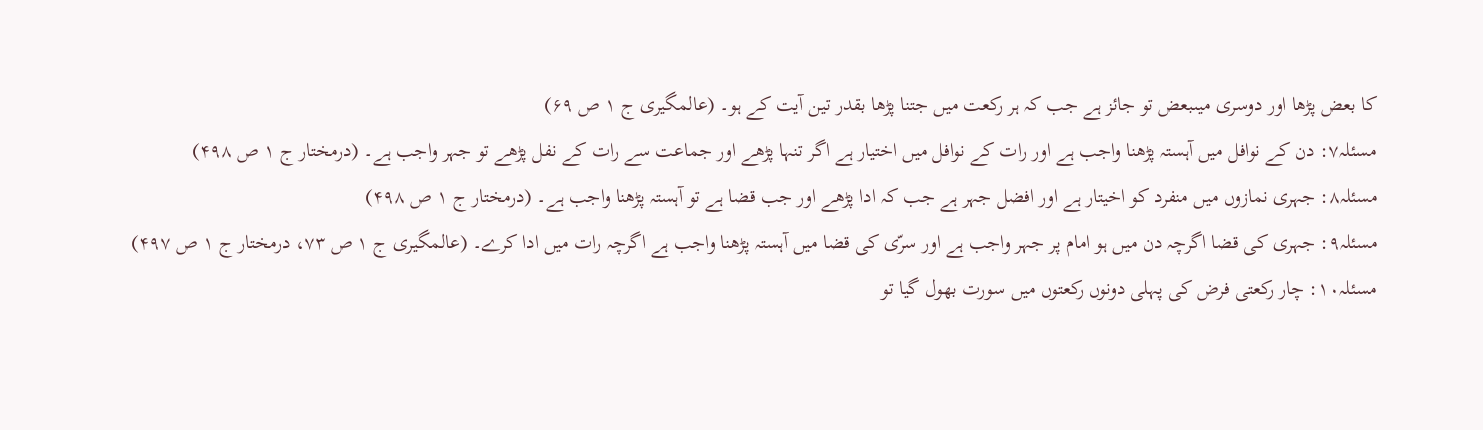کا بعض پڑھا اور دوسری میںبعض تو جائز ہے جب کہ ہر رکعت میں جتنا پڑھا بقدر تین آیت کے ہو۔ (عالمگیری ج ۱ ص ۶۹)
مسئلہ۷: دن کے نوافل میں آہستہ پڑھنا واجب ہے اور رات کے نوافل میں اختیار ہے اگر تنہا پڑھے اور جماعت سے رات کے نفل پڑھے تو جہر واجب ہے۔ (درمختار ج ۱ ص ۴۹۸)
مسئلہ۸: جہری نمازوں میں منفرد کو اخیتار ہے اور افضل جہر ہے جب کہ ادا پڑھے اور جب قضا ہے تو آہستہ پڑھنا واجب ہے۔ (درمختار ج ۱ ص ۴۹۸)
مسئلہ۹: جہری کی قضا اگرچہ دن میں ہو امام پر جہر واجب ہے اور سرّی کی قضا میں آہستہ پڑھنا واجب ہے اگرچہ رات میں ادا کرے۔ (عالمگیری ج ۱ ص ۷۳، درمختار ج ۱ ص ۴۹۷)
مسئلہ۱۰: چار رکعتی فرض کی پہلی دونوں رکعتوں میں سورت بھول گیا تو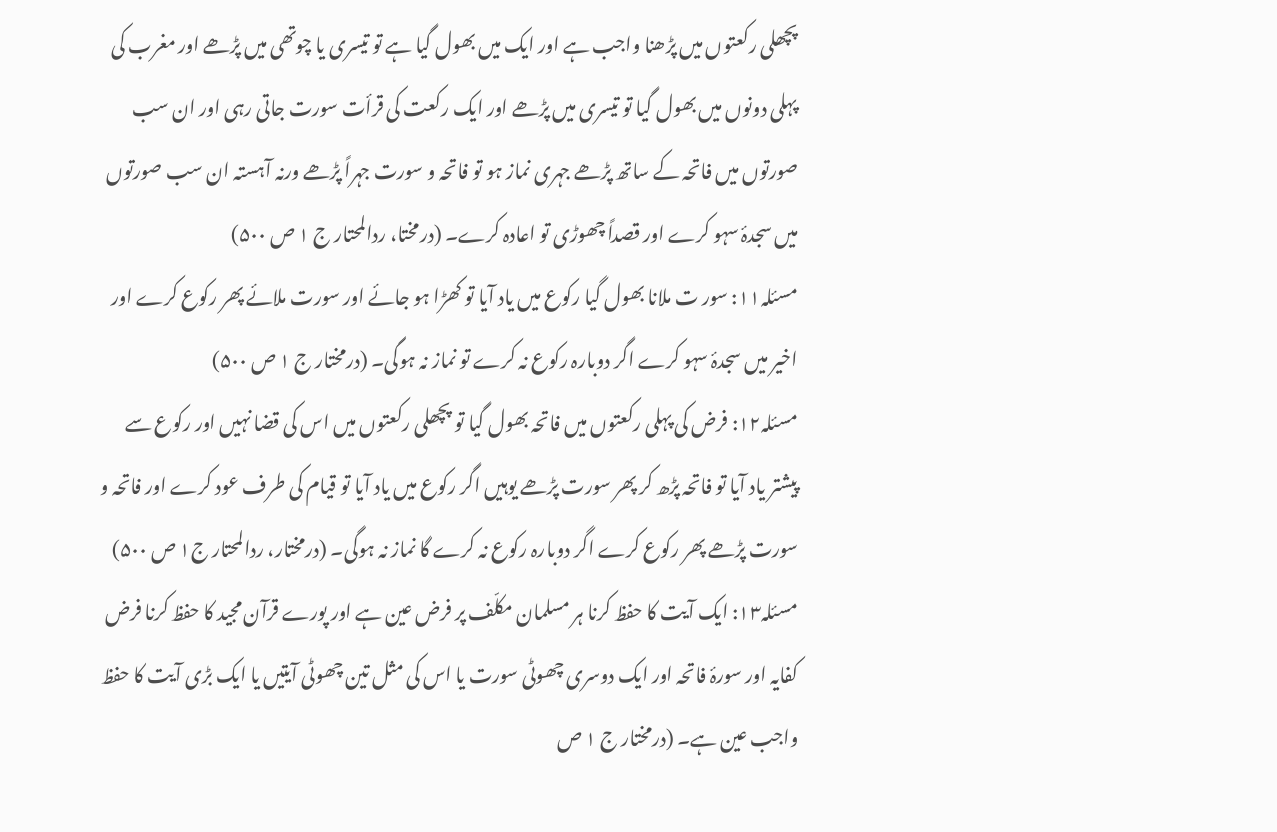پچھلی رکعتوں میں پڑھنا واجب ہے اور ایک میں بھول گیا ہے تو تیسری یا چوتھی میں پڑھے اور مغرب کی پہلی دونوں میں بھول گیا تو تیسری میں پڑھے اور ایک رکعت کی قرأت سورت جاتی رہی اور ان سب صورتوں میں فاتحہ کے ساتھ پڑھے جہری نماز ہو تو فاتحہ و سورت جہراً پڑھے ورنہ آہستہ ان سب صورتوں میں سجدۂ سہو کرے اور قصداً چھوڑی تو اعادہ کرے۔ (درمختا، ردالمحتار ج ۱ ص ۵۰۰)
مسئلہ۱۱: سور ت ملانا بھول گیا رکوع میں یاد آیا تو کھڑا ہو جائے اور سورت ملائے پھر رکوع کرے اور اخیر میں سجدۂ سہو کرے اگر دوبارہ رکوع نہ کرے تو نماز نہ ہوگی۔ (درمختار ج ۱ ص ۵۰۰)
مسئلہ۱۲: فرض کی پہلی رکعتوں میں فاتحہ بھول گیا تو پچھلی رکعتوں میں اس کی قضا نہیں اور رکوع سے پیشتر یاد آیا تو فاتحہ پڑھ کر پھر سورت پڑھے یوہیں اگر رکوع میں یاد آیا تو قیام کی طرف عود کرے اور فاتحہ و سورت پڑھے پھر رکوع کرے اگر دوبارہ رکوع نہ کرے گا نماز نہ ہوگی۔ (درمختار، ردالمحتار ج۱ ص ۵۰۰)
مسئلہ۱۳: ایک آیت کا حفظ کرنا ہر مسلمان مکلّف پر فرض عین ہے اور پورے قرآن مجید کا حفظ کرنا فرض کفایہ اور سورۂ فاتحہ اور ایک دوسری چھوٹی سورت یا اس کی مثل تین چھوٹی آیتیں یا ایک بڑی آیت کا حفظ واجب عین ہے۔ (درمختار ج ۱ ص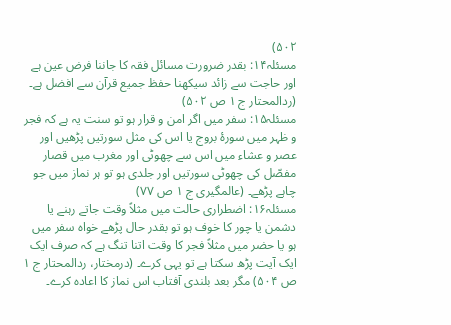۵۰۲)
مسئلہ۱۴: بقدر ضرورت مسائل فقہ کا جاننا فرض عین ہے اور حاجت سے زائد سیکھنا حفظ جمیع قرآن سے افضل ہے۔ (ردالمحتار ج ۱ ص ۵۰۲)
مسئلہ۱۵: سفر میں اگر امن و قرار ہو تو سنت یہ ہے کہ فجر و ظہر میں سورۂ بروج یا اس کی مثل سورتیں پڑھیں اور عصر و عشاء میں اس سے چھوٹی اور مغرب میں قصار مفصّل کی چھوٹی سورتیں اور جلدی ہو تو ہر نماز میں جو چاہے پڑھے۔ (عالمگیری ج ۱ ص ۷۷)
مسئلہ۱۶: اضطراری حالت میں مثلاً وقت جاتے رہنے یا دشمن یا چور کا خوف ہو تو بقدر حال پڑھے خواہ سفر میں ہو یا حضر میں مثلاً فجر کا وقت اتنا تنگ ہے کہ صرف ایک ایک آیت پڑھ سکتا ہے تو یہی کرے۔ (درمختار، ردالمحتار ج ۱ ص ۵۰۴) مگر بعد بلندی آفتاب اس نماز کا اعادہ کرے۔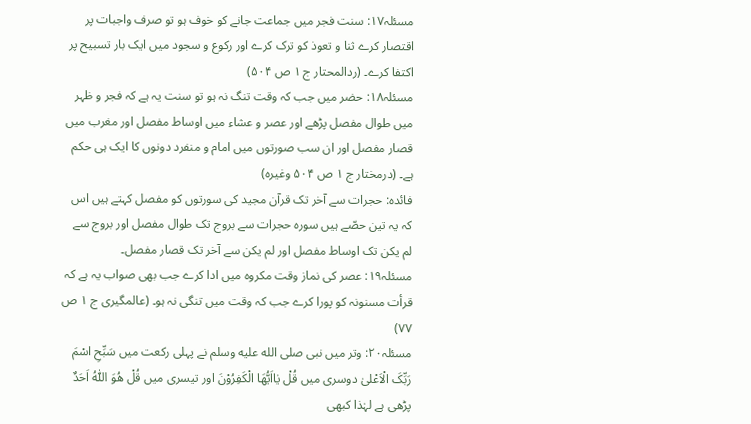مسئلہ۱۷: سنت فجر میں جماعت جانے کو خوف ہو تو صرف واجبات پر اقتصار کرے ثنا و تعوذ کو ترک کرے اور رکوع و سجود میں ایک بار تسبیح پر اکتفا کرے۔ (ردالمحتار ج ۱ ص ۵۰۴)
مسئلہ۱۸: حضر میں جب کہ وقت تنگ نہ ہو تو سنت یہ ہے کہ فجر و ظہر میں طوال مفصل پڑھے اور عصر و عشاء میں اوساط مفصل اور مغرب میں قصار مفصل اور ان سب صورتوں میں امام و منفرد دونوں کا ایک ہی حکم ہے۔ (درمختار ج ۱ ص ۵۰۴ وغیرہ)
فائدہ: حجرات سے آخر تک قرآن مجید کی سورتوں کو مفصل کہتے ہیں اس کہ یہ تین حصّے ہیں سورہ حجرات سے بروج تک طوال مفصل اور بروج سے لم یکن تک اوساط مفصل اور لم یکن سے آخر تک قصار مفصل۔
مسئلہ۱۹: عصر کی نماز وقت مکروہ میں ادا کرے جب بھی صواب یہ ہے کہ قرأت مسنونہ کو پورا کرے جب کہ وقت میں تنگی نہ ہو۔ (عالمگیری ج ۱ ص ۷۷)
مسئلہ۲۰: وتر میں نبی صلى الله عليه وسلم نے پہلی رکعت میں سَبِّحِ اسْمَ رَبِّکَ الْاَعْلیٰ دوسری میں قُلْ یٰااَیُّھَا الْکَفِرُوْنَ اور تیسری میں قُلْ ھُوَ اللّٰہُ اَحَدٌ پڑھی ہے لہٰذا کبھی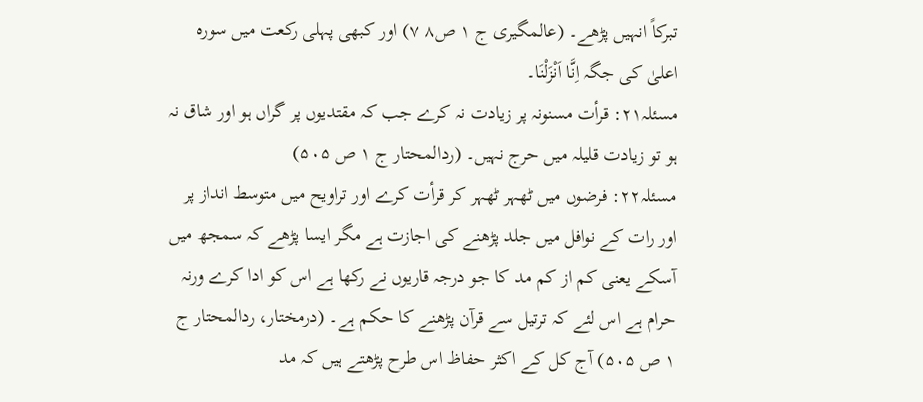تبرکاً انہیں پڑھے۔ (عالمگیری ج ۱ ص۸ ۷) اور کبھی پہلی رکعت میں سورہ اعلیٰ کی جگہ اِنَّا اَنْزَلْنَا۔
مسئلہ۲۱: قرأت مسنونہ پر زیادت نہ کرے جب کہ مقتدیوں پر گراں ہو اور شاق نہ ہو تو زیادت قلیلہ میں حرج نہیں۔ (ردالمحتار ج ۱ ص ۵۰۵)
مسئلہ۲۲: فرضوں میں ٹھہر ٹھہر کر قرأت کرے اور تراویح میں متوسط انداز پر اور رات کے نوافل میں جلد پڑھنے کی اجازت ہے مگر ایسا پڑھے کہ سمجھ میں آسکے یعنی کم از کم مد کا جو درجہ قاریوں نے رکھا ہے اس کو ادا کرے ورنہ حرام ہے اس لئے کہ ترتیل سے قرآن پڑھنے کا حکم ہے۔ (درمختار، ردالمحتار ج ۱ ص ۵۰۵) آج کل کے اکثر حفاظ اس طرح پڑھتے ہیں کہ مد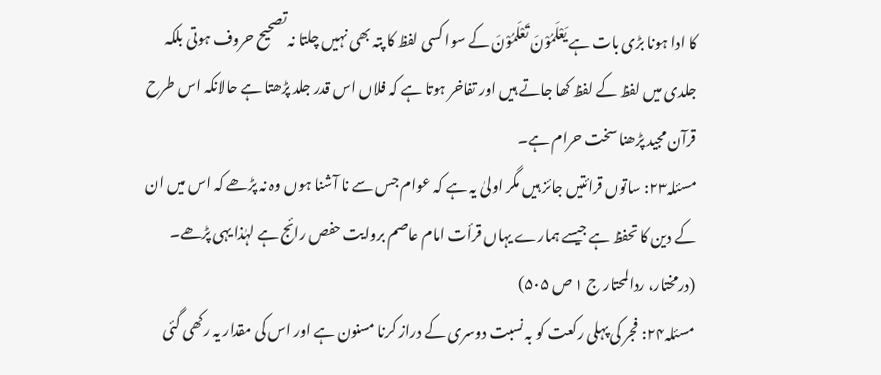کا ادا ہونا بڑی بات ہے یَعْلَمُوْنَ تَعْلَمُوْنَ کے سوا کسی لفظ کا پتہ بھی نہیں چلتا نہ تصحیح حروف ہوتی بلکہ جلدی میں لفظ کے لفظ کھا جاتے ہیں اور تفاخر ہوتا ہے کہ فلاں اس قدر جلد پڑھتا ہے حالانکہ اس طرح قرآن مجید پڑھنا سخت حرام ہے۔
مسئلہ۲۳: ساتوں قرائتیں جائز ہیں مگر اولیٰ یہ ہے کہ عوام جس سے نا آشنا ہوں وہ نہ پڑھے کہ اس میں ان کے دین کا تحفظ ہے جیسے ہمارے یہاں قرأت امام عاصم بروایت حفص رائج ہے لہٰذا یہی پڑھے۔ (درمختار، ردالمحتار ج ۱ ص ۵۰۵)
مسئلہ۲۴: فجر کی پہلی رکعت کو بہ نسبت دوسری کے دراز کرنا مسنون ہے اور اس کی مقدار یہ رکھی گئی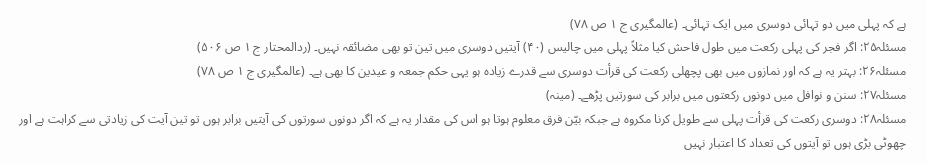ہے کہ پہلی میں دو تہائی دوسری میں ایک تہائی۔ (عالمگیری ج ۱ ص ۷۸)
مسئلہ۲۵: اگر فجر کی پہلی رکعت میں طول فاحش کیا مثلاً پہلی میں چالیس (۴۰) آیتیں دوسری میں تین تو بھی مضائقہ نہیں۔ (ردالمحتار ج ۱ ص ۵۰۶)
مسئلہ۲۶: بہتر یہ ہے کہ اور نمازوں میں بھی پچھلی رکعت کی قرأت دوسری سے قدرے زیادہ ہو یہی حکم جمعہ و عیدین کا بھی ہے۔ (عالمگیری ج ۱ ص ۷۸)
مسئلہ۲۷: سنن و نوافل میں دونوں رکعتوں میں برابر کی سورتیں پڑھے۔ (مینہ)
مسئلہ۲۸: دوسری رکعت کی قرأت پہلی سے طویل کرنا مکروہ ہے جبکہ بیّن فرق معلوم ہوتا ہو اس کی مقدار یہ ہے کہ اگر دونوں سورتوں کی آیتیں برابر ہوں تو تین آیت کی زیادتی سے کراہت ہے اور چھوٹی بڑی ہوں تو آیتوں کی تعداد کا اعتبار نہیں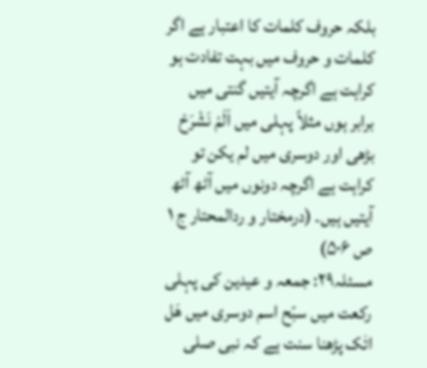بلکہ حروف کلمات کا اعتبار ہے اگر کلمات و حروف میں بہت تفادت ہو کراہت ہے اگرچہ آیتیں گنتی میں برابر ہوں مثلاً پہلی میں اَلَمْ نَشْرَحْ بڑھی اور دوسری میں لم یکن تو کراہت ہے اگرچہ دونوں میں آٹھ آٹھ آیتیں ہیں۔ (درمختار و ردالمحتار ج ۱ ص ۵۰۶)
مسئلہ۲۹: جمعہ و عیدین کی پہلی رکعت میں سبّح اسم دوسری میں ھَل اتٰک پڑھنا سنت ہے کہ نبی صلى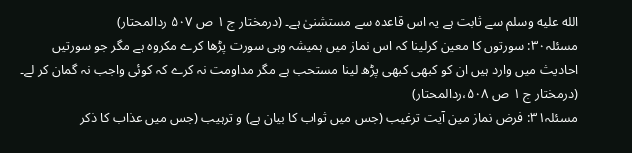الله عليه وسلم سے ثابت ہے یہ اس قاعدہ سے مستشنیٰ ہے۔ (درمختار ج ۱ ص ۵۰۷ ردالمحتار)
مسئلہ۳۰: سورتوں کا معین کرلینا کہ اس نماز میں ہمیشہ وہی سورت پڑھا کرے مکروہ ہے مگر جو سورتیں احادیث میں وارد ہیں ان کو کبھی کبھی پڑھ لینا مستحب ہے مگر مداومت نہ کرے کہ کوئی واجب نہ گمان کر لے۔ (درمختار ج ۱ ص ۵۰۸،ردالمحتار)
مسئلہ۳۱: فرض نماز مین آیت ترغیب (جس میں ثواب کا بیان ہے) و ترہیب (جس میں عذاب کا ذکر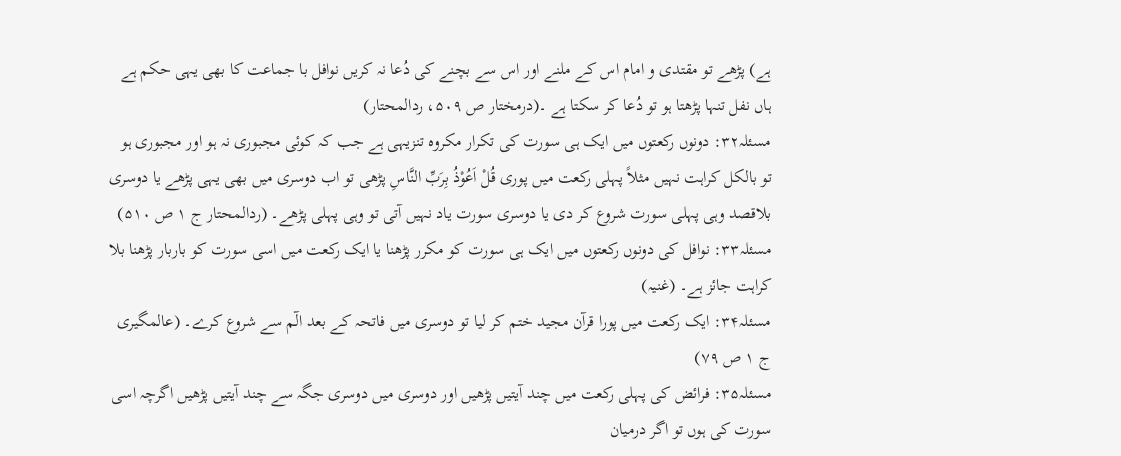ہے) پڑھے تو مقتدی و امام اس کے ملنے اور اس سے بچنے کی دُعا نہ کریں نوافل با جماعت کا بھی یہی حکم ہے ہاں نفل تنہا پڑھتا ہو تو دُعا کر سکتا ہے ۔(درمختار ص ۵۰۹، ردالمحتار)
مسئلہ۳۲: دونوں رکعتوں میں ایک ہی سورت کی تکرار مکروہ تنزیہی ہے جب کہ کوئی مجبوری نہ ہو اور مجبوری ہو تو بالکل کراہت نہیں مثلاً پہلی رکعت میں پوری قُلْ اَعُوْذُ بِرَبِّ النَّاسِ پڑھی تو اب دوسری میں بھی یہی پڑھے یا دوسری بلاقصد وہی پہلی سورت شروع کر دی یا دوسری سورت یاد نہیں آتی تو وہی پہلی پڑھے۔ (ردالمحتار ج ۱ ص ۵۱۰)
مسئلہ۳۳: نوافل کی دونوں رکعتوں میں ایک ہی سورت کو مکرر پڑھنا یا ایک رکعت میں اسی سورت کو باربار پڑھنا بلا کراہت جائز ہے۔ (غنیہ)
مسئلہ۳۴: ایک رکعت میں پورا قرآن مجید ختم کر لیا تو دوسری میں فاتحہ کے بعد الٓم سے شروع کرے۔ (عالمگیری ج ۱ ص ۷۹)
مسئلہ۳۵: فرائض کی پہلی رکعت میں چند آیتیں پڑھیں اور دوسری میں دوسری جگہ سے چند آیتیں پڑھیں اگرچہ اسی سورت کی ہوں تو اگر درمیان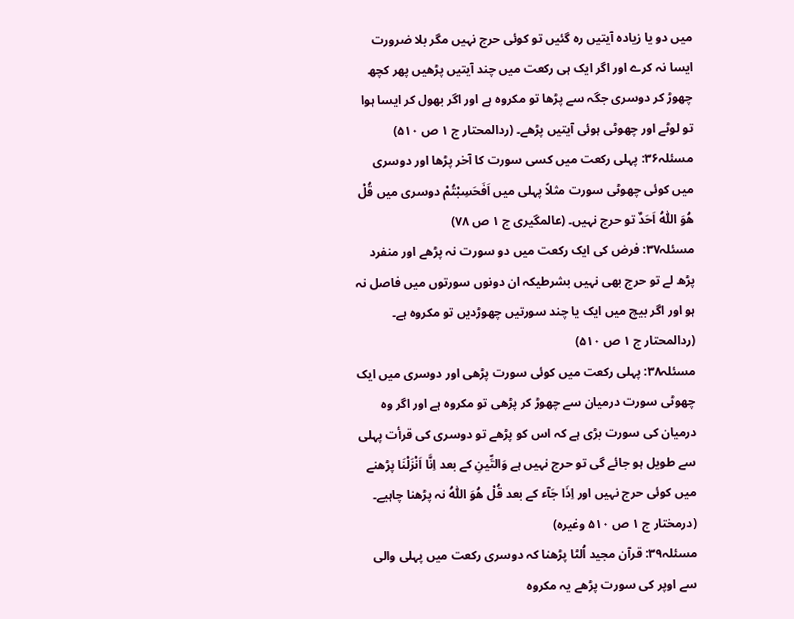میں دو یا زیادہ آیتیں رہ گئیں تو کوئی حرج نہیں مگر بلا ضرورت ایسا نہ کرے اور اگر ایک ہی رکعت میں چند آیتیں پڑھیں پھر کچھ چھوڑ کر دوسری جگہ سے پڑھا تو مکروہ ہے اور اگر بھول کر ایسا ہوا تو لوٹے اور چھوٹی ہوئی آیتیں پڑھے۔ (ردالمحتار ج ۱ ص ۵۱۰)
مسئلہ۳۶: پہلی رکعت میں کسی سورت کا آخر پڑھا اور دوسری میں کوئی چھوٹی سورت مثلاً پہلی میں اَفَحَسِبْتُمْ دوسری میں قُلْ ھُوَ اللّٰہُ اَحَدٌ تو حرج نہیں۔ (عالمگیری ج ۱ ص ۷۸)
مسئلہ۳۷: فرض کی ایک رکعت میں دو سورت نہ پڑھے اور منفرد پڑھ لے تو حرج بھی نہیں بشرطیکہ ان دونوں سورتوں میں فاصل نہ ہو اور اگر بیچ میں ایک یا چند سورتیں چھوڑدیں تو مکروہ ہے۔ (ردالمحتار ج ۱ ص ۵۱۰)
مسئلہ۳۸: پہلی رکعت میں کوئی سورت پڑھی اور دوسری میں ایک چھوٹی سورت درمیان سے چھوڑ کر پڑھی تو مکروہ ہے اور اگر وہ درمیان کی سورت بڑی ہے کہ اس کو پڑھے تو دوسری کی قرأت پہلی سے طویل ہو جائے گی تو حرج نہیں ہے وَالتِّینِ کے بعد اِنَّا اَنْزَلْنَا پڑھنے میں کوئی حرج نہیں اور اِذَا جَآء کے بعد قُلْ ھُوَ اللّٰہُ نہ پڑھنا چاہیے۔ (درمختار ج ۱ ص ۵۱۰ وغیرہ)
مسئلہ۳۹: قرآن مجید اُلٹا پڑھنا کہ دوسری رکعت میں پہلی والی سے اوپر کی سورت پڑھے یہ مکروہ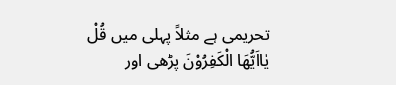تحریمی ہے مثلاً پہلی میں قُلْ یٰااَیُّھَا الْکَفِرُوْنَ پڑھی اور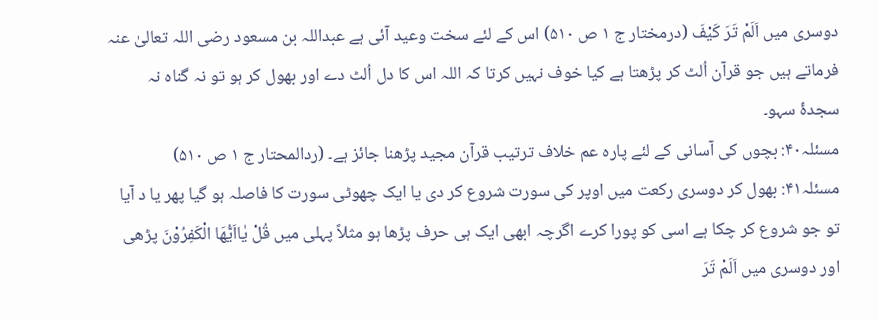دوسری میں اَلَمْ تَرَ کَیْفَ (درمختار ج ۱ ص ۵۱۰) اس کے لئے سخت وعید آئی ہے عبداللہ بن مسعود رضی اللہ تعالیٰ عنہ فرماتے ہیں جو قرآن اُلٹ کر پڑھتا ہے کیا خوف نہیں کرتا کہ اللہ اس کا دل اُلٹ دے اور بھول کر ہو تو نہ گناہ نہ سجدۂ سہو۔
مسئلہ۴۰: بچوں کی آسانی کے لئے پارہ عم خلاف ترتیب قرآن مجید پڑھنا جائز ہے۔ (ردالمحتار ج ۱ ص ۵۱۰)
مسئلہ۴۱: بھول کر دوسری رکعت میں اوپر کی سورت شروع کر دی یا ایک چھوٹی سورت کا فاصلہ ہو گیا پھر یا د آیا تو جو شروع کر چکا ہے اسی کو پورا کرے اگرچہ ابھی ایک ہی حرف پڑھا ہو مثلاً پہلی میں قُلْ یٰااَیُّھَا الْکَفِرُوْنَ پڑھی اور دوسری میں اَلَمْ تَرَ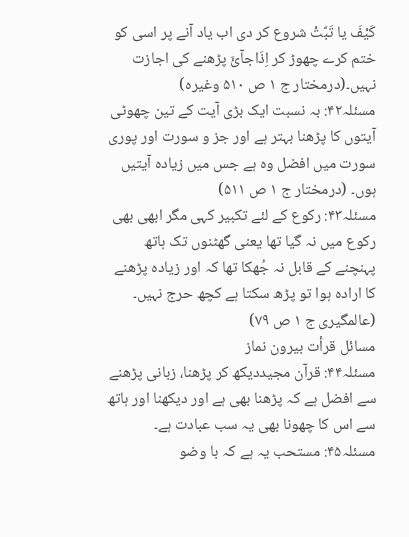کَیْفَ یا تَبَّتْ شروع کر دی اب یاد آنے پر اسی کو ختم کرے چھوڑ کر اِذَاجآئَ پڑھنے کی اجازت نہیں۔(درمختار ج ۱ ص ۵۱۰ وغیرہ)
مسئلہ۴۲: بہ نسبت ایک بڑی آیت کے تین چھوٹی آیتوں کا پڑھنا بہتر ہے اور جز و سورت اور پوری سورت میں افضل وہ ہے جس میں زیادہ آیتیں ہوں۔ (درمختار ج ۱ ص ۵۱۱)
مسئلہ۴۳: رکوع کے لئے تکبیر کہی مگر ابھی بھی رکوع میں نہ گیا تھا یعنی گھٹنوں تک ہاتھ پہنچنے کے قابل نہ جُھکا تھا کہ اور زیادہ پڑھنے کا ارادہ ہوا تو پڑھ سکتا ہے کچھ حرج نہیں۔ (عالمگیری ج ۱ ص ۷۹)
مسائل قرأت بیرون نماز
مسئلہ۴۴: قرآن مجیددیکھ کر پڑھنا، زبانی پڑھنے سے افضل ہے کہ پڑھنا بھی ہے اور دیکھنا اور ہاتھ سے اس کا چھونا بھی یہ سب عبادت ہے۔
مسئلہ۴۵: مستحب یہ ہے کہ با وضو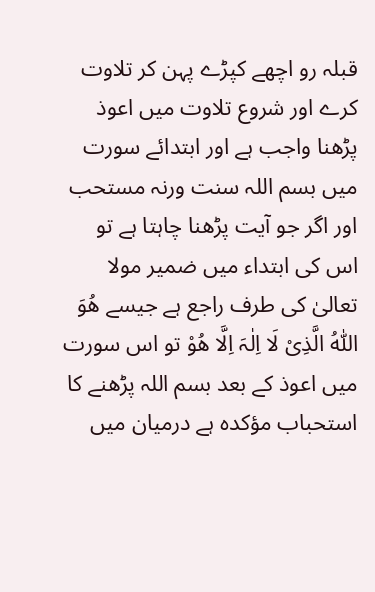قبلہ رو اچھے کپڑے پہن کر تلاوت کرے اور شروع تلاوت میں اعوذ پڑھنا واجب ہے اور ابتدائے سورت میں بسم اللہ سنت ورنہ مستحب اور اگر جو آیت پڑھنا چاہتا ہے تو اس کی ابتداء میں ضمیر مولا تعالیٰ کی طرف راجع ہے جیسے ھُوَ اللّٰہُ الَّذِیْ لَا اِلٰہَ اِلَّا ھُوْ تو اس سورت میں اعوذ کے بعد بسم اللہ پڑھنے کا استحباب مؤکدہ ہے درمیان میں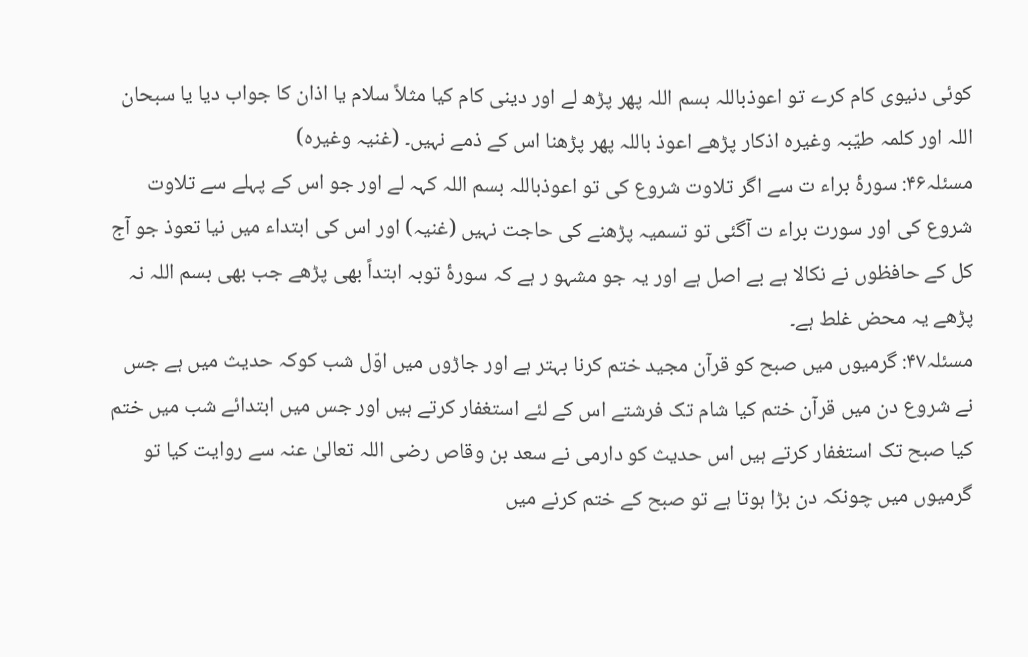کوئی دنیوی کام کرے تو اعوذباللہ بسم اللہ پھر پڑھ لے اور دینی کام کیا مثلاً سلام یا اذان کا جواب دیا یا سبحان اللہ اور کلمہ طیّبہ وغیرہ اذکار پڑھے اعوذ باللہ پھر پڑھنا اس کے ذمے نہیں۔ (غنیہ وغیرہ)
مسئلہ۴۶: سورۂ براء ت سے اگر تلاوت شروع کی تو اعوذباللہ بسم اللہ کہہ لے اور جو اس کے پہلے سے تلاوت شروع کی اور سورت براء ت آگئی تو تسمیہ پڑھنے کی حاجت نہیں (غنیہ) اور اس کی ابتداء میں نیا تعوذ جو آج کل کے حافظوں نے نکالا ہے بے اصل ہے اور یہ جو مشہو ر ہے کہ سورۂ توبہ ابتداً بھی پڑھے جب بھی بسم اللہ نہ پڑھے یہ محض غلط ہے۔
مسئلہ۴۷: گرمیوں میں صبح کو قرآن مجید ختم کرنا بہتر ہے اور جاڑوں میں اوّل شب کوکہ حدیث میں ہے جس نے شروع دن میں قرآن ختم کیا شام تک فرشتے اس کے لئے استغفار کرتے ہیں اور جس میں ابتدائے شب میں ختم کیا صبح تک استغفار کرتے ہیں اس حدیث کو دارمی نے سعد بن وقاص رضی اللہ تعالیٰ عنہ سے روایت کیا تو گرمیوں میں چونکہ دن بڑا ہوتا ہے تو صبح کے ختم کرنے میں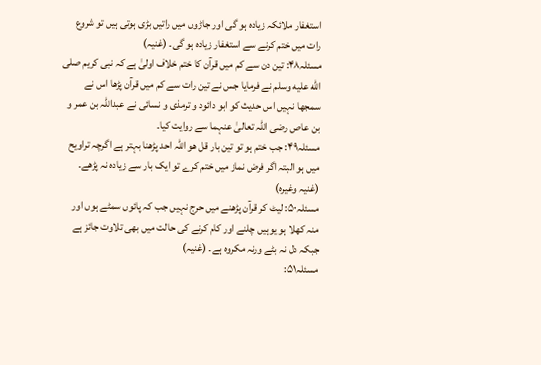استغفار ملائکہ زیادہ ہو گی اور جاڑوں میں راتیں بڑی ہوتی ہیں تو شروع رات میں ختم کرنے سے استغفار زیادہ ہو گی۔ (غنیہ)
مسئلہ۴۸: تین دن سے کم میں قرآن کا ختم خلاف اولیٰ ہے کہ نبی کریم صلى الله عليه وسلم نے فرمایا جس نے تین رات سے کم میں قرآن پڑھا اس نے سمجھا نہیں اس حدیث کو ابو دائود و ترمذی و نسائی نے عبداللہ بن عمر و بن عاص رضی اللہ تعالیٰ عنہما سے روایت کیا۔
مسئلہ۴۹: جب ختم ہو تو تین بار قل ھو اللہ احد پڑھنا بہتر ہے اگرچہ تراویح میں ہو البتہ اگر فرض نماز میں ختم کرے تو ایک بار سے زیادہ نہ پڑھے۔ (غنیہ وغیرہ)
مسئلہ۵۰: لیٹ کر قرآن پڑھنے میں حرج نہیں جب کہ پائوں سمٹے ہوں اور منہ کھلا ہو یوہیں چلنے اور کام کرنے کی حالت میں بھی تلاوت جائز ہے جبکہ دل نہ بٹے ورنہ مکروہ ہے۔ (غنیہ)
مسئلہ۵۱: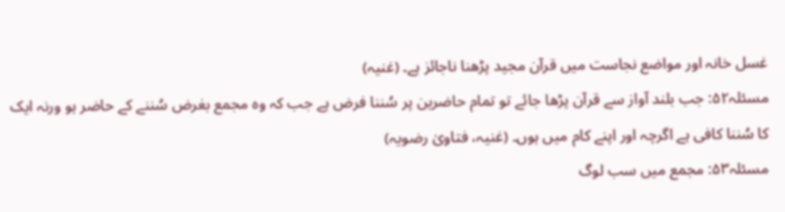غسل خانہ اور مواضع نجاست میں قرآن مجید پڑھنا ناجائز ہے۔ (غنیہ)
مسئلہ۵۲: جب بلند آواز سے قرآن پڑھا جائے تو تمام حاضرین پر سُننا فرض ہے جب کہ وہ مجمع بغرض سُننے کے حاضر ہو ورنہ ایک کا سُننا کافی ہے اگرچہ اور اپنے کام میں ہوں۔ (غنیہ، فتاویٰ رضویہ)
مسئلہ۵۳: مجمع میں سب لوگ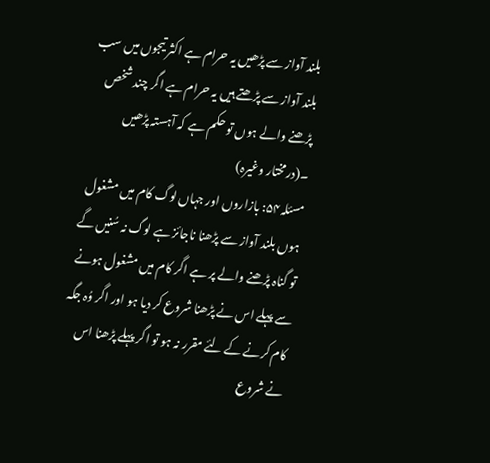بلند آواز سے پڑھیں یہ حرام ہے اکثر تیجوں میں سب بلند آواز سے پڑھتے ہیں یہ حرام ہے اگر چند شخص پڑھنے والے ہوں تو حکم ہے کہ آہستہ پڑھیں ۔(درمختار وغیرہ)
مسئلہ۵۴: بازاروں اور جہاں لوگ کام میں مشغول ہوں بلند آواز سے پڑھنا ناجائز ہے لوگ نہ سُنیں گے تو گناہ پڑھنے والے پر ہے اگر کام میں مشغول ہونے سے پہلے اس نے پڑھنا شروع کر دیا ہو اور اگر وُہ جگہ کام کرنے کے لئے مقرر نہ ہو تو اگر پہلے پڑھنا اس نے شروع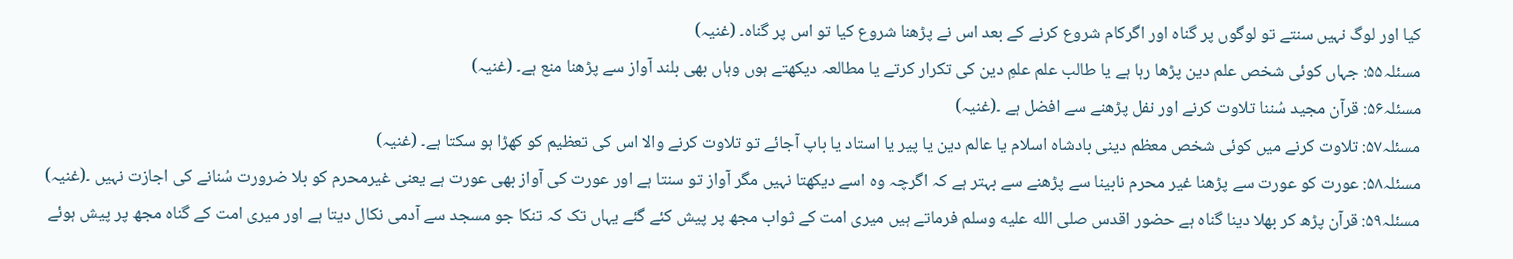کیا اور لوگ نہیں سنتے تو لوگوں پر گناہ اور اگرکام شروع کرنے کے بعد اس نے پڑھنا شروع کیا تو اس پر گناہ۔ (غنیہ)
مسئلہ۵۵: جہاں کوئی شخص علم دین پڑھا رہا ہے یا طالب علم علمِ دین کی تکرار کرتے یا مطالعہ دیکھتے ہوں وہاں بھی بلند آواز سے پڑھنا منع ہے۔ (غنیہ)
مسئلہ۵۶: قرآن مجید سُننا تلاوت کرنے اور نفل پڑھنے سے افضل ہے ۔(غنیہ)
مسئلہ۵۷: تلاوت کرنے میں کوئی شخص معظم دینی بادشاہ اسلام یا عالم دین یا پیر یا استاد یا باپ آجائے تو تلاوت کرنے والا اس کی تعظیم کو کھڑا ہو سکتا ہے۔ (غنیہ)
مسئلہ۵۸: عورت کو عورت سے پڑھنا غیر محرم نابینا سے پڑھنے سے بہتر ہے کہ اگرچہ وہ اسے دیکھتا نہیں مگر آواز تو سنتا ہے اور عورت کی آواز بھی عورت ہے یعنی غیرمحرم کو بلا ضرورت سُنانے کی اجازت نہیں ۔(غنیہ)
مسئلہ۵۹: قرآن پڑھ کر بھلا دینا گناہ ہے حضور اقدس صلى الله عليه وسلم فرماتے ہیں میری امت کے ثواب مجھ پر پیش کئے گئے یہاں تک کہ تنکا جو مسجد سے آدمی نکال دیتا ہے اور میری امت کے گناہ مجھ پر پیش ہوئے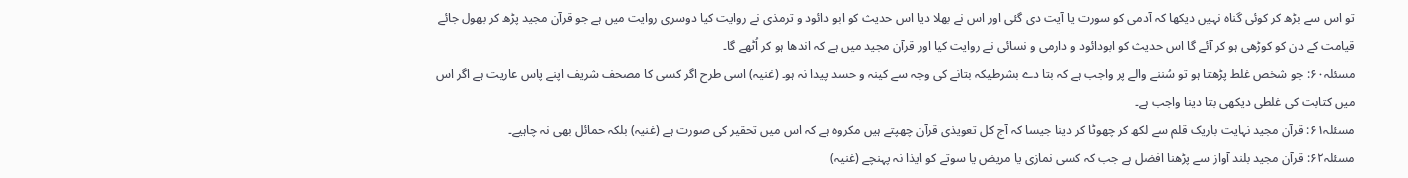تو اس سے بڑھ کر کوئی گناہ نہیں دیکھا کہ آدمی کو سورت یا آیت دی گئی اور اس نے بھلا دیا اس حدیث کو ابو دائود و ترمذی نے روایت کیا دوسری روایت میں ہے جو قرآن مجید پڑھ کر بھول جائے قیامت کے دن کو کوڑھی ہو کر آئے گا اس حدیث کو ابودائود و دارمی و نسائی نے روایت کیا اور قرآن مجید میں ہے کہ اندھا ہو کر اُٹھے گا۔
مسئلہ۶۰: جو شخص غلط پڑھتا ہو تو سُننے والے پر واجب ہے کہ بتا دے بشرطیکہ بتانے کی وجہ سے کینہ و حسد پیدا نہ ہو۔ (غنیہ) اسی طرح اگر کسی کا مصحف شریف اپنے پاس عاریت ہے اگر اس میں کتابت کی غلطی دیکھی بتا دینا واجب ہے۔
مسئلہ۶۱: قرآن مجید نہایت باریک قلم سے لکھ کر چھوٹا کر دینا جیسا کہ آج کل تعویذی قرآن چھپتے ہیں مکروہ ہے کہ اس میں تحقیر کی صورت ہے (غنیہ) بلکہ حمائل بھی نہ چاہیے۔
مسئلہ۶۲: قرآن مجید بلند آواز سے پڑھنا افضل ہے جب کہ کسی نمازی یا مریض یا سوتے کو ایذا نہ پہنچے (غنیہ)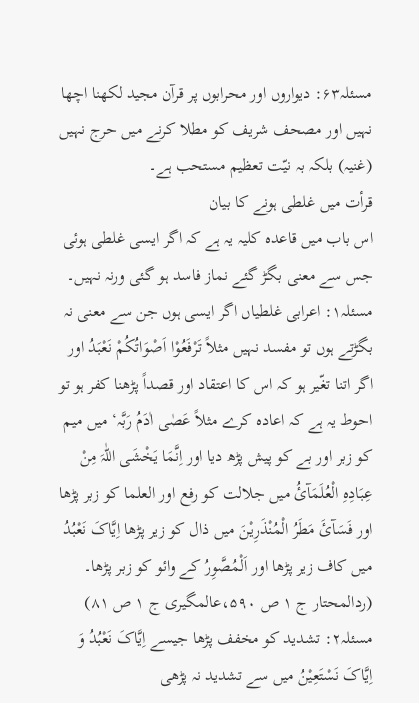مسئلہ۶۳: دیواروں اور محرابوں پر قرآن مجید لکھنا اچھا نہیں اور مصحف شریف کو مطلا کرنے میں حرج نہیں (غنیہ) بلکہ بہ نیّت تعظیم مستحب ہے۔
قرأت میں غلطی ہونے کا بیان
اس باب میں قاعدہ کلیہ یہ ہے کہ اگر ایسی غلطی ہوئی جس سے معنی بگڑ گئے نماز فاسد ہو گئی ورنہ نہیں۔
مسئلہ۱: اعرابی غلطیاں اگر ایسی ہوں جن سے معنی نہ بگڑتے ہوں تو مفسد نہیں مثلاً تَرْفَعُوْا اَصْوَاتُکُمْ نَعْبَدُ اور اگر اتنا تغّیر ہو کہ اس کا اعتقاد اور قصداً پڑھنا کفر ہو تو احوط یہ ہے کہ اعادہ کرے مثلاً عَصٰی اٰدَمُ رَبَّہ‘ میں میم کو زبر اور بے کو پیش پڑھ دیا اور اِنَّمَا یَخْشَی اللّٰہَ مِنْ عِبَادِہِ الْعُلَمَآئُ میں جلالت کو رفع اور العلما کو زبر پڑھا اور فَسَآئَ مَطَرُ الْمُنْذَرِیْنَ میں ذال کو زیر پڑھا اِیَّاکَ نَعْبُدُ میں کاف زیر پڑھا اور اَلْمُصَّوِرُ کے وائو کو زبر پڑھا۔ (ردالمحتار ج ۱ ص ۵۹۰،عالمگیری ج ۱ ص ۸۱)
مسئلہ۲: تشدید کو مخفف پڑھا جیسے اِیَّاکَ نَعْبُدُ وَ اِیَّاکَ نَسْتَعِیْنُ میں سے تشدید نہ پڑھی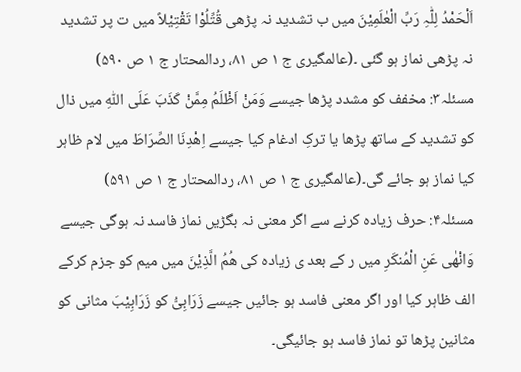اَلْحَمْدُ لِلّٰہِ رَبِّ الْعٰلَمِیْنَ میں ب تشدید نہ پڑھی قُتِّلُوْا تَقْتِیْلاً میں ت پر تشدید نہ پڑھی نماز ہو گئی ۔(عالمگیری ج ۱ ص ۸۱، ردالمحتار ج ۱ ص ۵۹۰)
مسئلہ۳: مخفف کو مشدد پڑھا جیسے وَمَنْ اَظْلَمُ مِمَّنْ کَذَبَ عَلَی اللّٰہِ میں ذال کو تشدید کے ساتھ پڑھا یا ترکِ ادغام کیا جیسے اِھْدِنَا الصِّرَاطَ میں لام ظاہر کیا نماز ہو جائے گی۔(عالمگیری ج ۱ ص ۸۱، ردالمحتار ج ۱ ص ۵۹۱)
مسئلہ۴: حرف زیادہ کرنے سے اگر معنی نہ بگڑیں نماز فاسد نہ ہوگی جیسے وَانْھٰی عَنِ الْمُنکَرِ میں ر کے بعد ی زیادہ کی ھُمُ الَّذِیْنَ میں میم کو جزم کرکے الف ظاہر کیا اور اگر معنی فاسد ہو جائیں جیسے زَرَابِیُّ کو زَرَابِیْبَ مثانی کو مثانین پڑھا تو نماز فاسد ہو جائیگی۔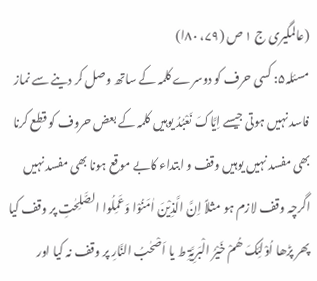(عالمگیری ج ۱ ص (۷۹، ۸۰ا)
مسئلہ۵: کسی حرف کو دوسرے کلمہ کے ساتھ وصل کر دینے سے نماز فاسد نہیں ہوتی جیسے اِیَّاکَ نَعْبُدُ یوہیں کلمہ کے بعض حروف کو قطع کرنا بھی مفسد نہیں یوہیں وقف و ابتداء کابے موقع ہونا بھی مفسد نہیں اگرچہ وقف لازم ہو مثلاً اِنَّ الَّذِیْنَ اٰمَنُوْا وَعَمِلُوا الصَّلِحٰتِ پر وقف کیا پھر پڑھا اُوْلٰئِکَ ھُمْ خَیْرُ الْبَرِیَّۃِ ط یا اَصْحٰبُ النَّارِ پر وقف نہ کیا اور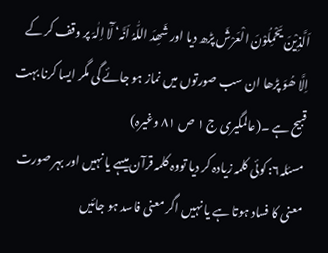اَلَّذِیْنَ یَحْمِلُوْنَ الْعَرْشَ پڑھ دیا اور شَھِدَ اللّٰہُ اَنَّہ‘ لَٓا اِلٰہَ پر وقف کر کے اِلَّا ھُوَ پڑھا ان سب صورتوں میں نماز ہو جائے گی مگر ایسا کرنا بہت قبیح ہے ۔(عالمگیری ج ۱ ص ۸۱ وغیرہ)
مسئلہ۶: کوئی کلمہ زیادہ کر دیا تووہ کلمہ قرآن میںہے یا نہیں اور بہر صورت معنی کا فساد ہوتا ہے یا نہیں اگر معنی فاسد ہو جائیں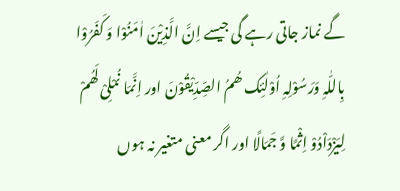گے نماز جاتی رہے گی جیسے اِنَّ الَّذِیْنَ اٰمَنُوْا وَ کَفَرُوْا بِاللّٰہِ وَرَسُوْلِہِ اُوْلٰئِک ھُمُ الصِّدِّیْقُوْنَ اور اِنَّمَا نُمْلِیْ لَھُمْ لِیَزْدَاْدُوْ اِثْمًا وَّ جَمَالًا اور اگر معنی متغیر نہ ہوں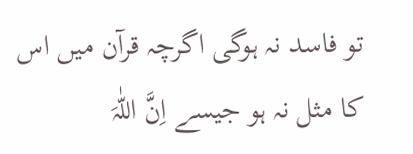تو فاسد نہ ہوگی اگرچہ قرآن میں اس کا مثل نہ ہو جیسے اِنَّ اللّٰہَ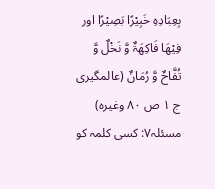بِعِبَادِہِ خَبِیْرًا بَصِیْرًا اور فِیْھَا فَاکِھَۃٌ وَّ نَخْلٌ وَّ تُفَّاحٌ وَّ رُمَانٌ (عالمگیری ج ۱ ص ۸۰ وغیرہ)
مسئلہ۷: کسی کلمہ کو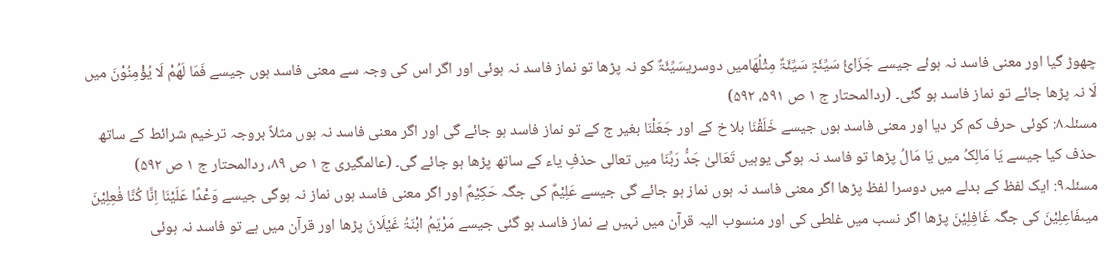چھوڑ گیا اور معنی فاسد نہ ہوئے جیسے جَزَائُ سَیِّئَۃٍ سَیِّئَۃٌ مِثْلُھَامیں دوسریسَیِّئَۃٌ کو نہ پڑھا تو نماز فاسد نہ ہوئی اور اگر اس کی وجہ سے معنی فاسد ہوں جیسے فَمَا لَھُمْ لَا یُؤْمِنُوْنَ میں لَا نہ پڑھا جائے تو نماز فاسد ہو گئی۔ (ردالمحتار ج ۱ ص ۵۹۱، ۵۹۲)
مسئلہ۸: کوئی حرف کم کر دیا اور معنی فاسد ہوں جیسے خَلَقْنَا بلا خ کے اور جَعَلْنَا بغیر ج کے تو نماز فاسد ہو جائے گی اور اگر معنی فاسد نہ ہوں مثلاً بروجہ ترخیم شرائط کے ساتھ حذف کیا جیسے یَا مَالِکُ میں یَا مَالُ پڑھا تو فاسد نہ ہوگی یوہیں تَعَالیٰ جَدُّ رَبِّنَا میں تعالی حذفِ یاء کے ساتھ پڑھا ہو جائے گی۔ (عالمگیری ج ۱ ص ۸۹، ردالمحتار ج ۱ ص ۵۹۲)
مسئلہ۹: ایک لفظ کے بدلے میں دوسرا لفظ پڑھا اگر معنی فاسد نہ ہوں نماز ہو جائے گی جیسے عَلِیْمٌ کی جگہ حَکِیْمٌ اور اگر معنی فاسد ہوں نماز نہ ہوگی جیسے وَعْدًا عَلَیْنَا اِنَّا کُنَّا فٰعِلِیْنَ میںفَاعِلِیْنَ کی جگہ غَافِلِیْنَ پڑھا اگر نسب میں غلطی کی اور منسوب الیہ قرآن میں نہیں ہے نماز فاسد ہو گئی جیسے مَرْیَمُ ابْنَۃُ غَیْلَانَ پڑھا اور قرآن میں ہے تو فاسد نہ ہوئی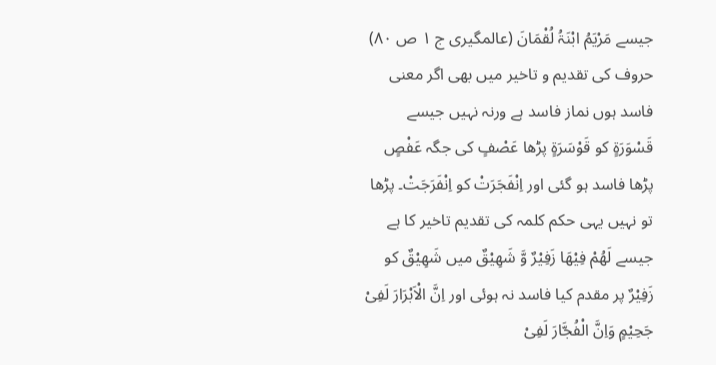جیسے مَرْیَمُ ابْنَۃُ لُقْمَانَ (عالمگیری ج ۱ ص ۸۰) حروف کی تقدیم و تاخیر میں بھی اگر معنی فاسد ہوں نماز فاسد ہے ورنہ نہیں جیسے قَسْوَرَۃٍ کو قَوْسَرَۃٍ پڑھا عَصْفٍ کی جگہ عَفْصٍ پڑھا فاسد ہو گئی اور اِنْفَجَرَتْ کو اِنْفَرَجَتْ۔ پڑھا تو نہیں یہی حکم کلمہ کی تقدیم تاخیر کا ہے جیسے لَھُمْ فِیْھَا زَفِیْرٌ وَّ شَھِیْقٌ میں شَھِیْقٌ کو زَفِیْرٌ پر مقدم کیا فاسد نہ ہوئی اور اِنَّ الْاَبْرَارَ لَفِیْ جَحِیْمٍ وَاِنَّ الْفُجَّارَ لَفِیْ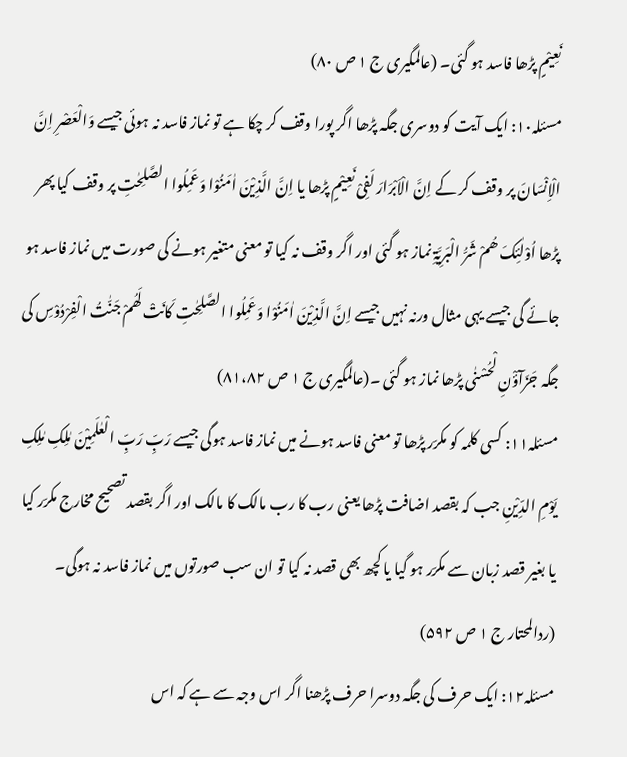نَعِیْمٍ پڑھا فاسد ہو گئی۔ (عالمگیری ج ۱ ص ۸۰)
مسئلہ۱۰: ایک آیت کو دوسری جگہ پڑھا اگر پورا وقف کر چکا ہے تو نماز فاسد نہ ہوئی جیسے وَالْعَصْرِ اِنَّ الْاِنْسَانَ پر وقف کر کے اِنَّ الْاَبْرَارَ لَفِیْ نَعِیْمٍ پڑھا یا اِنَّ الَّذِیْنَ اٰمَنُوْا وَعَمِلُوا الصَّلِحٰتِ پر وقف کیا پھر پڑھا اُوْلٰئِکَ ھُمْ شَرُّ الْبَرِیَّۃِ نماز ہو گئی اور اگر وقف نہ کیا تو معنی متغیر ہونے کی صورت میں نماز فاسد ہو جائے گی جیسے یہی مثال ورنہ نہیں جیسے اِنَّ الَّذِیْنَ اٰمَنُوْا وَعَمِلُوا الصَّلِحٰتِ کَانَتْ لَھُمْ جَنّٰتُ الْفِرْدُوْسِ کی جگہ جَزَآؤْنِ لْحُسْنٰی پڑھا نماز ہو گئی ۔(عالمگیری ج ۱ ص ۸۱،۸۲)
مسئلہ۱۱: کسی کلمہ کو مکرّر پڑھا تو معنی فاسد ہونے میں نماز فاسد ہوگی جیسے رَبِّ رَبِّ الْعٰلَمِیْنَ مٰلِکِ مٰلِکِ یَوْمِ الدِّیْنِ جب کہ بقصد اضافت پڑھا یعنی رب کا رب مالک کا مالک اور اگر بقصد تصحیح مخارج مکرّر کیا یا بغیر قصد زبان سے مکرّر ہو گیا یا کچھ بھی قصد نہ کیا تو ان سب صورتوں میں نماز فاسد نہ ہوگی۔ (ردالمحتار ج ۱ ص ۵۹۲)
مسئلہ۱۲: ایک حرف کی جگہ دوسرا حرف پڑھنا اگر اس وجہ سے ہے کہ اس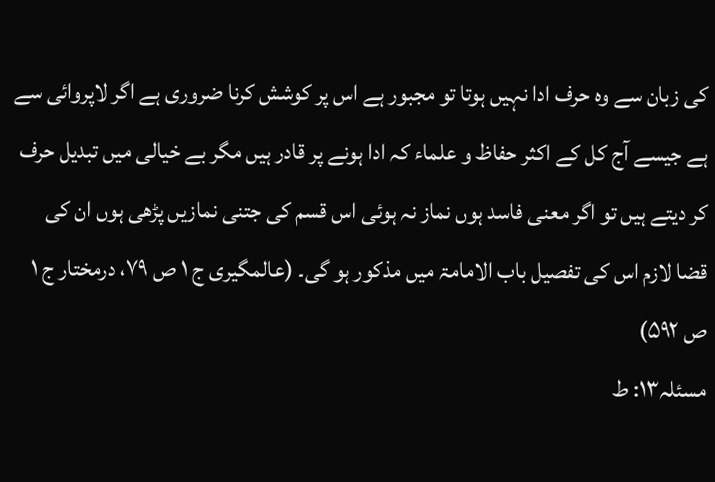کی زبان سے وہ حرف ادا نہیں ہوتا تو مجبور ہے اس پر کوشش کرنا ضروری ہے اگر لاپروائی سے ہے جیسے آج کل کے اکثر حفاظ و علماء کہ ادا ہونے پر قادر ہیں مگر بے خیالی میں تبدیل حرف کر دیتے ہیں تو اگر معنی فاسد ہوں نماز نہ ہوئی اس قسم کی جتنی نمازیں پڑھی ہوں ان کی قضا لازم اس کی تفصیل باب الامامۃ میں مذکور ہو گی۔ (عالمگیری ج ۱ ص ۷۹، درمختار ج ۱ ص ۵۹۲)
مسئلہ۱۳: ط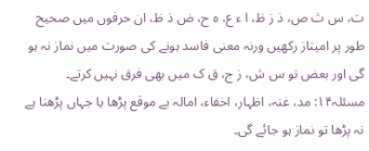ت، س ث ص، ذ ز ظ، ا ء ع، ہ ح، ض ذ ظ، ان حرفوں میں صحیح طور پر امیتاز رکھیں ورنہ معنی فاسد ہونے کی صورت میں نماز نہ ہو گی اور بعض تو س ش، ز ج، ق ک میں بھی فرق نہیں کرتے۔
مسئلہ۱۴: مد، غنہ، اظہار، اخفاء، امالہ بے موقع پڑھا یا جہاں پڑھنا ہے نہ پڑھا تو نماز ہو جائے گی۔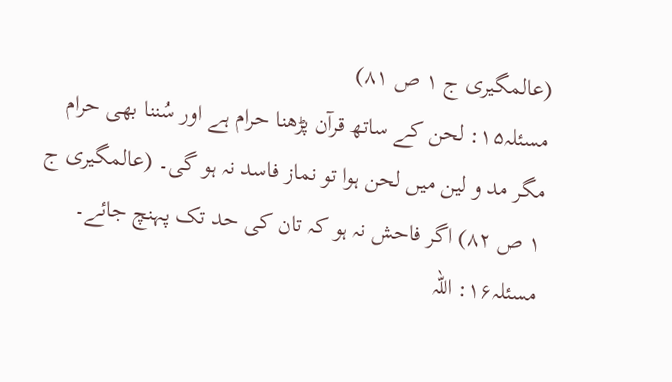(عالمگیری ج ۱ ص ۸۱)
مسئلہ۱۵: لحن کے ساتھ قرآن پڑھنا حرام ہے اور سُننا بھی حرام مگر مد و لین میں لحن ہوا تو نماز فاسد نہ ہو گی۔ (عالمگیری ج ۱ ص ۸۲) اگر فاحش نہ ہو کہ تان کی حد تک پہنچ جائے۔
مسئلہ۱۶: اللہ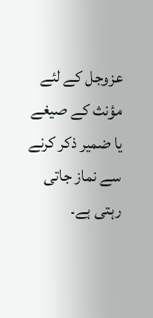عزوجل کے لئے مؤنث کے صیغے یا ضمیر ذکر کرنے سے نماز جاتی رہتی ہے۔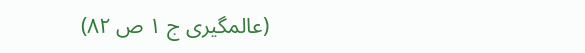(عالمگیری ج ۱ ص ۸۲)